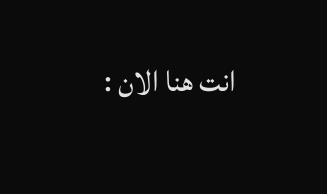انت هنا الان :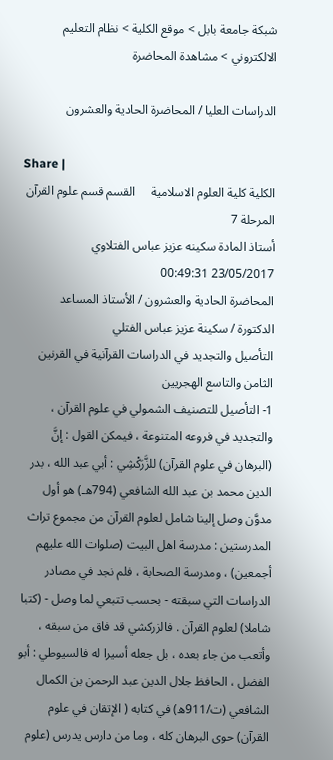شبكة جامعة بابل > موقع الكلية > نظام التعليم الالكتروني > مشاهدة المحاضرة

الدراسات العليا / المحاضرة الحادية والعشرون

Share |
الكلية كلية العلوم الاسلامية     القسم قسم علوم القرآن     المرحلة 7
أستاذ المادة سكينه عزيز عباس الفتلاوي       23/05/2017 00:49:31
المحاضرة الحادية والعشرون / الأستاذ المساعد الدكتورة / سكينة عزيز عباس الفتلي
التأصيل والتجديد في الدراسات القرآنية في القرنين الثامن والتاسع الهجريين
1- التأصيل للتصنيف الشمولي في علوم القرآن ، والتجديد في فروعه المتنوعة ، فيمكن القول : إنَّ (البرهان في علوم القرآن) للزَّرَكْشِي : أبي عبد الله ، بدر الدين محمد بن عبد الله الشافعي (794هـ) هو أول مدوَّن وصل إلينا شامل لعلوم القرآن من مجموع تراث المدرستين : مدرسة اهل البيت (صلوات الله عليهم أجمعين) ، ومدرسة الصحابة ، فلم نجد في مصادر الدراسات التي سبقته - بحسب تتبعي لما وصل - (كتبا شاملا) لعلوم القرآن . فالزركشي قد فاق من سبقه ، وأتعب من جاء بعده ، بل جعله أسيرا له فالسيوطي : أبو الفضل ، الحافظ جلال الدين عبد الرحمن بن الكمال الشافعي (ت/911ه) في كتابه ( الإتقان في علوم القرآن) حوى البرهان كله ، وما من دارس يدرس (علوم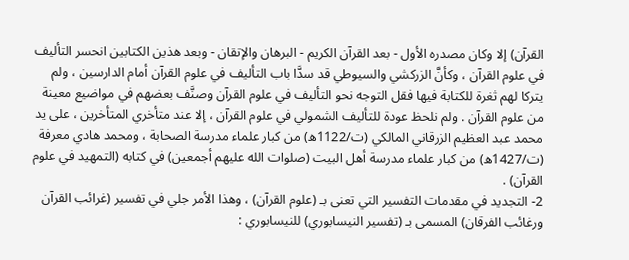القرآن) إلا وكان مصدره الأول - بعد القرآن الكريم - البرهان والإتقان - وبعد هذين الكتابين انحسر التأليف في علوم القرآن ، وكأنَّ الزركشي والسيوطي قد سدَّا باب التأليف في علوم القرآن أمام الدارسين ، ولم يتركا لهم ثغرة للكتابة فيها فقل التوجه نحو التأليف في علوم القرآن وصنَّف بعضهم في مواضيع معينة من علوم القرآن . ولم نلحظ عودة للتأليف الشمولي في علوم القرآن ، إلا عند متأخري المتأخرين ، على يد محمد عبد العظيم الزرقاني المالكي (ت/1122ه) من كبار علماء مدرسة الصحابة ، ومحمد هادي معرفة (ت/1427ه) من كبار علماء مدرسة أهل البيت (صلوات الله عليهم أجمعين) في كتابه (التمهيد في علوم القرآن) .
2- التجديد في مقدمات التفسير التي تعنى بـ (علوم القرآن) ، وهذا الأمر جلي في تفسير (غرائب القرآن ورغائب الفرقان) المسمى بـ (تفسير النيسابوري) للنيسابوري :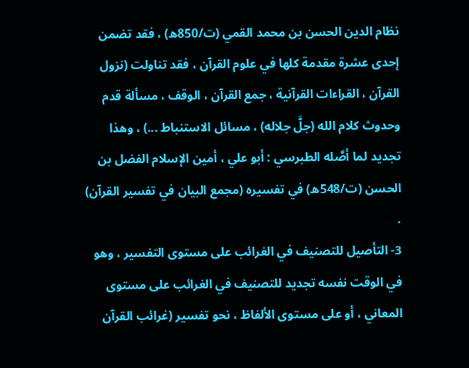نظام الدين الحسن بن محمد القمي (ت/850ه) ، فقد تضمن إحدى عشرة مقدمة كلها في علوم القرآن ، فقد تناولت (نزول القرآن ، القراءات القرآنية ، جمع القرآن ، الوقف ، مسألة قدم وحدوث كلام الله (جلَّ جلاله) ، مسائل الاستنباط ...) ، وهذا تجديد لما أصَّله الطبرسي : أبو علي ، أمين الإسلام الفضل بن الحسن (ت/548ه) في تفسيره (مجمع البيان في تفسير القرآن) .
3- التأصيل للتصنيف في الغرائب على مستوى التفسير ، وهو في الوقت نفسه تجديد للتصنيف في الغرائب على مستوى المعاني ، أو على مستوى الألفاظ ، نحو تفسير (غرائب القرآن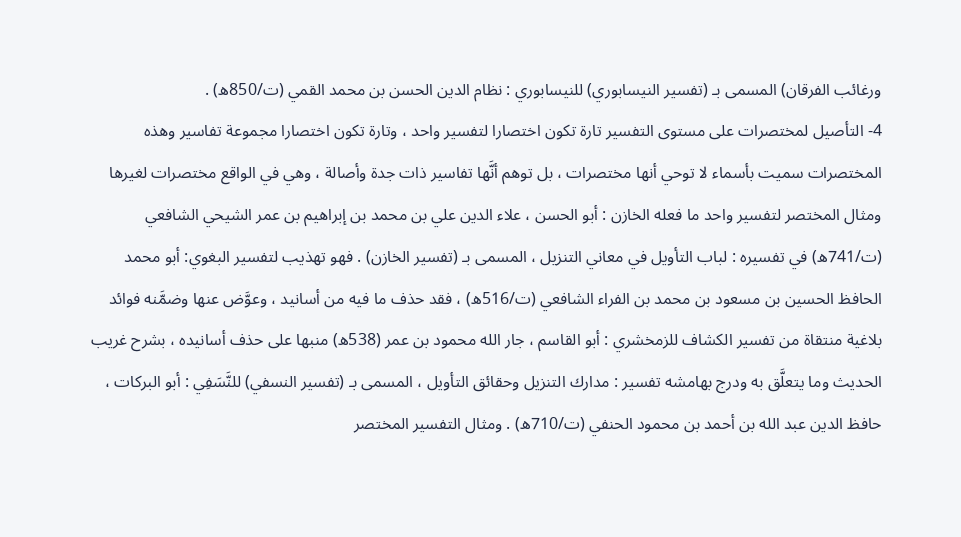ورغائب الفرقان) المسمى بـ (تفسير النيسابوري) للنيسابوري : نظام الدين الحسن بن محمد القمي (ت/850ه) .
4- التأصيل لمختصرات على مستوى التفسير تارة تكون اختصارا لتفسير واحد ، وتارة تكون اختصارا مجموعة تفاسير وهذه المختصرات سميت بأسماء لا توحي أنها مختصرات ، بل توهم أنَّها تفاسير ذات جدة وأصالة ، وهي في الواقع مختصرات لغيرها ومثال المختصر لتفسير واحد ما فعله الخازن : أبو الحسن ، علاء الدين علي بن محمد بن إبراهيم بن عمر الشيحي الشافعي (ت/741ه) في تفسيره : لباب التأويل في معاني التنزيل ، المسمى بـ (تفسير الخازن) . فهو تهذيب لتفسير البغوي: أبو محمد الحافظ الحسين بن مسعود بن محمد بن الفراء الشافعي (ت/516ه) ، فقد حذف ما فيه من أسانيد ، وعوَّض عنها وضمَّنه فوائد بلاغية منتقاة من تفسير الكشاف للزمخشري : أبو القاسم ، جار الله محمود بن عمر (538ه) منبها على حذف أسانيده ، بشرح غريب الحديث وما يتعلَّق به ودرج بهامشه تفسير : مدارك التنزيل وحقائق التأويل ، المسمى بـ (تفسير النسفي) للنَّسَفِي : أبو البركات ، حافظ الدين عبد الله بن أحمد بن محمود الحنفي (ت/710ه) . ومثال التفسير المختصر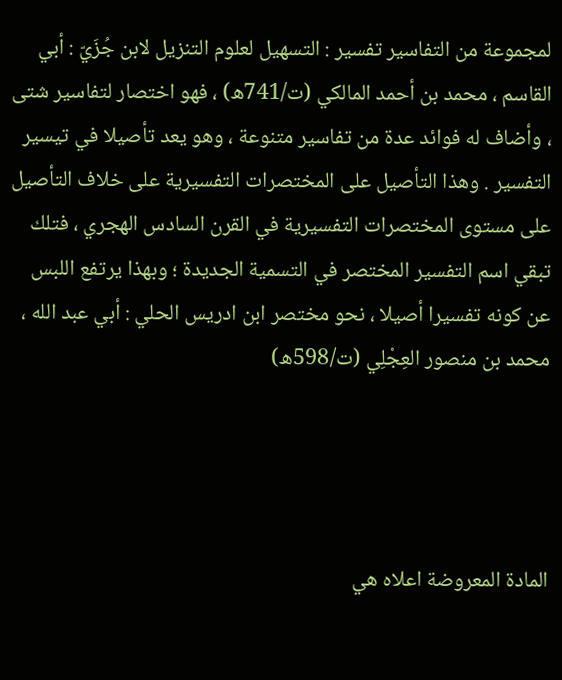لمجموعة من التفاسير تفسير : التسهيل لعلوم التنزيل لابن جُزَيّ : أبي القاسم ، محمد بن أحمد المالكي (ت/741ه) ، فهو اختصار لتفاسير شتى ، وأضاف له فوائد عدة من تفاسير متنوعة ، وهو يعد تأصيلا في تيسير التفسير . وهذا التأصيل على المختصرات التفسيرية على خلاف التأصيل على مستوى المختصرات التفسيرية في القرن السادس الهجري ، فتلك تبقي اسم التفسير المختصر في التسمية الجديدة ؛ وبهذا يرتفع اللبس عن كونه تفسيرا أصيلا ، نحو مختصر ابن ادريس الحلي : أبي عبد الله ، محمد بن منصور العِجْلِي (ت/598ه)




المادة المعروضة اعلاه هي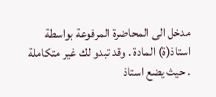مدخل الى المحاضرة المرفوعة بواسطة استاذ(ة) المادة . وقد تبدو لك غير متكاملة . حيث يضع استاذ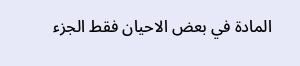المادة في بعض الاحيان فقط الجزء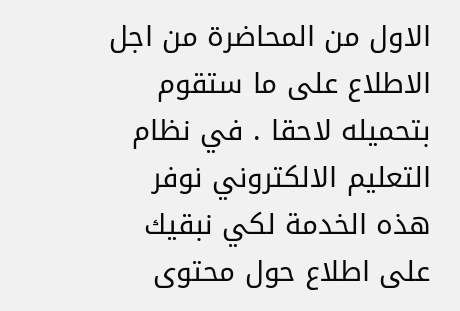الاول من المحاضرة من اجل الاطلاع على ما ستقوم بتحميله لاحقا . في نظام التعليم الالكتروني نوفر هذه الخدمة لكي نبقيك على اطلاع حول محتوى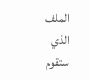الملف الذي ستقوم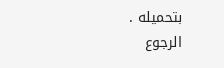بتحميله .
الرجوع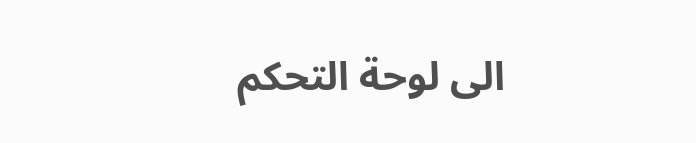الى لوحة التحكم